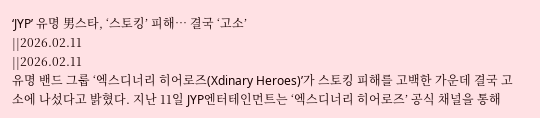‘JYP’ 유명 男스타, ‘스토킹’ 피해… 결국 ‘고소’
||2026.02.11
||2026.02.11
유명 밴드 그룹 ‘엑스디너리 히어로즈(Xdinary Heroes)’가 스토킹 피해를 고백한 가운데 결국 고소에 나섰다고 밝혔다. 지난 11일 JYP엔터테인먼트는 ‘엑스디너리 히어로즈’ 공식 채널을 통해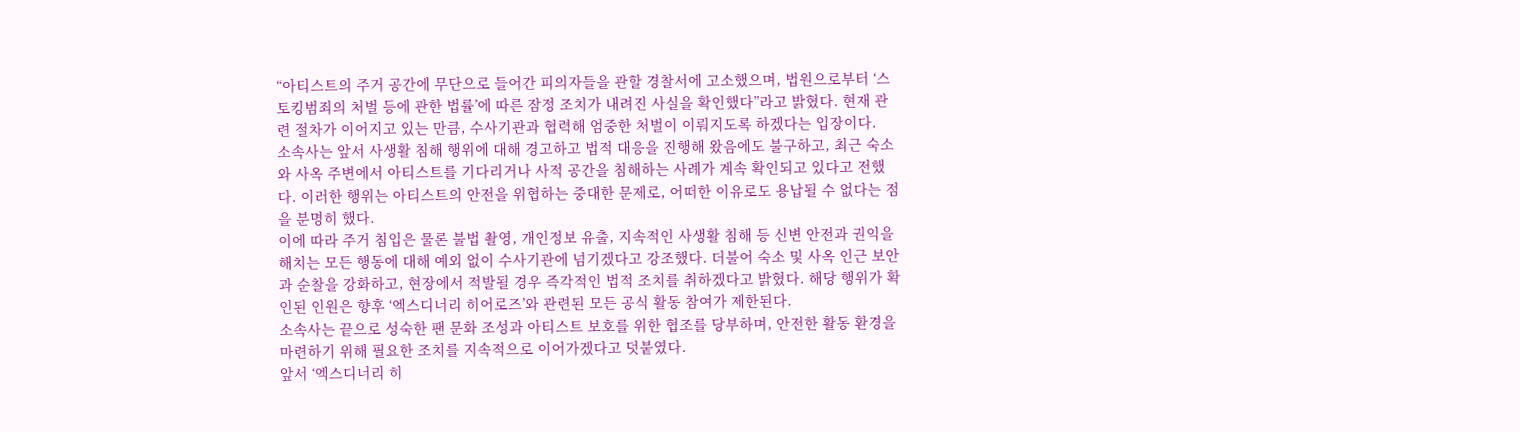“아티스트의 주거 공간에 무단으로 들어간 피의자들을 관할 경찰서에 고소했으며, 법원으로부터 ‘스토킹범죄의 처벌 등에 관한 법률’에 따른 잠정 조치가 내려진 사실을 확인했다”라고 밝혔다. 현재 관련 절차가 이어지고 있는 만큼, 수사기관과 협력해 엄중한 처벌이 이뤄지도록 하겠다는 입장이다.
소속사는 앞서 사생활 침해 행위에 대해 경고하고 법적 대응을 진행해 왔음에도 불구하고, 최근 숙소와 사옥 주변에서 아티스트를 기다리거나 사적 공간을 침해하는 사례가 계속 확인되고 있다고 전했다. 이러한 행위는 아티스트의 안전을 위협하는 중대한 문제로, 어떠한 이유로도 용납될 수 없다는 점을 분명히 했다.
이에 따라 주거 침입은 물론 불법 촬영, 개인정보 유출, 지속적인 사생활 침해 등 신변 안전과 권익을 해치는 모든 행동에 대해 예외 없이 수사기관에 넘기겠다고 강조했다. 더불어 숙소 및 사옥 인근 보안과 순찰을 강화하고, 현장에서 적발될 경우 즉각적인 법적 조치를 취하겠다고 밝혔다. 해당 행위가 확인된 인원은 향후 ‘엑스디너리 히어로즈’와 관련된 모든 공식 활동 참여가 제한된다.
소속사는 끝으로 성숙한 팬 문화 조성과 아티스트 보호를 위한 협조를 당부하며, 안전한 활동 환경을 마련하기 위해 필요한 조치를 지속적으로 이어가겠다고 덧붙였다.
앞서 ‘엑스디너리 히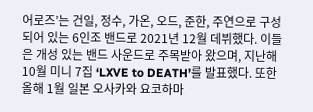어로즈’는 건일, 정수, 가온, 오드, 준한, 주연으로 구성되어 있는 6인조 밴드로 2021년 12월 데뷔했다. 이들은 개성 있는 밴드 사운드로 주목받아 왔으며, 지난해 10월 미니 7집 ‘LXVE to DEATH’를 발표했다. 또한 올해 1월 일본 오사카와 요코하마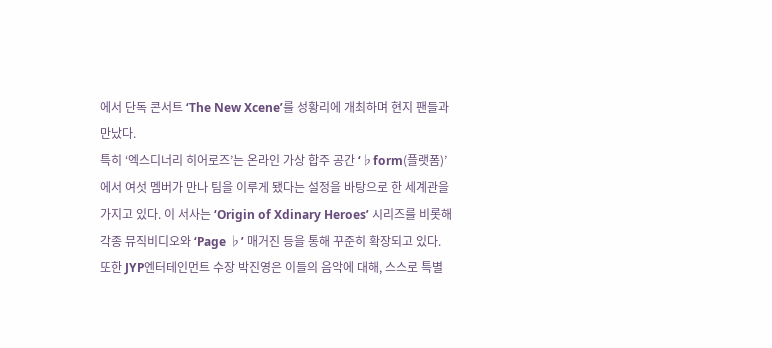에서 단독 콘서트 ‘The New Xcene’를 성황리에 개최하며 현지 팬들과 만났다.
특히 ‘엑스디너리 히어로즈’는 온라인 가상 합주 공간 ‘♭form(플랫폼)’에서 여섯 멤버가 만나 팀을 이루게 됐다는 설정을 바탕으로 한 세계관을 가지고 있다. 이 서사는 ‘Origin of Xdinary Heroes’ 시리즈를 비롯해 각종 뮤직비디오와 ‘Page ♭’ 매거진 등을 통해 꾸준히 확장되고 있다. 또한 JYP엔터테인먼트 수장 박진영은 이들의 음악에 대해, 스스로 특별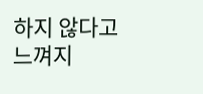하지 않다고 느껴지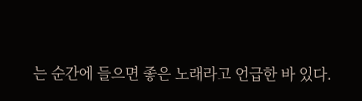는 순간에 들으면 좋은 노래라고 언급한 바 있다.